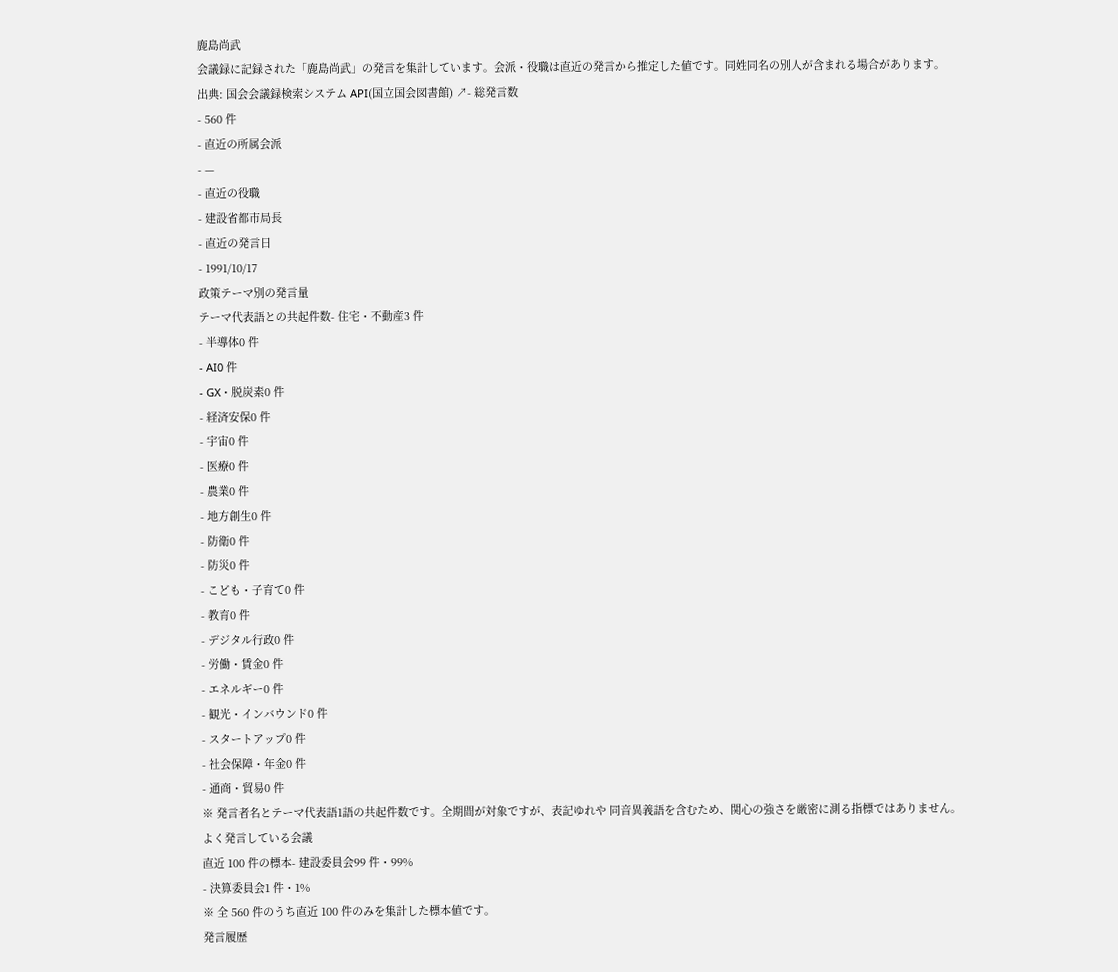鹿島尚武
会議録に記録された「鹿島尚武」の発言を集計しています。会派・役職は直近の発言から推定した値です。同姓同名の別人が含まれる場合があります。
出典: 国会会議録検索システム API(国立国会図書館) ↗- 総発言数
- 560 件
- 直近の所属会派
- —
- 直近の役職
- 建設省都市局長
- 直近の発言日
- 1991/10/17
政策テーマ別の発言量
テーマ代表語との共起件数- 住宅・不動産3 件
- 半導体0 件
- AI0 件
- GX・脱炭素0 件
- 経済安保0 件
- 宇宙0 件
- 医療0 件
- 農業0 件
- 地方創生0 件
- 防衛0 件
- 防災0 件
- こども・子育て0 件
- 教育0 件
- デジタル行政0 件
- 労働・賃金0 件
- エネルギー0 件
- 観光・インバウンド0 件
- スタートアップ0 件
- 社会保障・年金0 件
- 通商・貿易0 件
※ 発言者名とテーマ代表語1語の共起件数です。全期間が対象ですが、表記ゆれや 同音異義語を含むため、関心の強さを厳密に測る指標ではありません。
よく発言している会議
直近 100 件の標本- 建設委員会99 件・99%
- 決算委員会1 件・1%
※ 全 560 件のうち直近 100 件のみを集計した標本値です。
発言履歴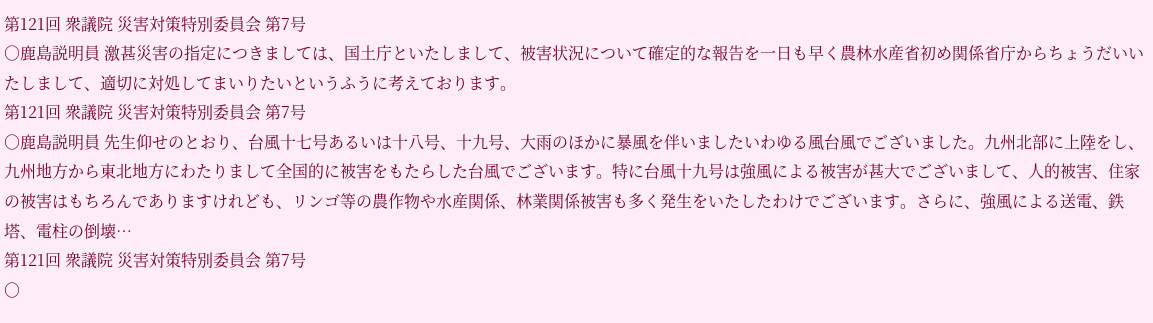第121回 衆議院 災害対策特別委員会 第7号
○鹿島説明員 激甚災害の指定につきましては、国土庁といたしまして、被害状況について確定的な報告を一日も早く農林水産省初め関係省庁からちょうだいいたしまして、適切に対処してまいりたいというふうに考えております。
第121回 衆議院 災害対策特別委員会 第7号
○鹿島説明員 先生仰せのとおり、台風十七号あるいは十八号、十九号、大雨のほかに暴風を伴いましたいわゆる風台風でございました。九州北部に上陸をし、九州地方から東北地方にわたりまして全国的に被害をもたらした台風でございます。特に台風十九号は強風による被害が甚大でございまして、人的被害、住家の被害はもちろんでありますけれども、リンゴ等の農作物や水産関係、林業関係被害も多く発生をいたしたわけでございます。さらに、強風による送電、鉄塔、電柱の倒壊…
第121回 衆議院 災害対策特別委員会 第7号
○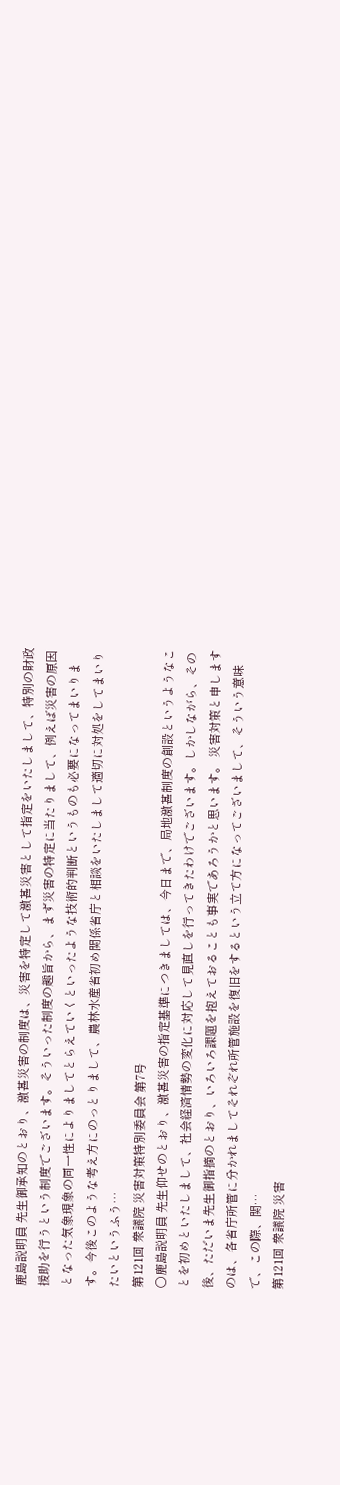鹿島説明員 先生御承知のとおり、激甚災害の制度は、災害を特定して激甚災害として指定をいたしまして、特別の財政援助を行うという制度でございます。そういった制度の趣旨から、まず災害の特定に当たりまして、例えば災害の原因となった気象現象の同一性によりましてとらえていくといったような技術的判断というものも必要になってまいります。今後このような考え方にのっとりまして、農林水産省初め関係省庁と相談をいたしまして適切に対処をしてまいりたいというふう…
第121回 衆議院 災害対策特別委員会 第7号
○鹿島説明員 先生仰せのとおり、激甚災害の指定基準につきましては、今日まで、局地激甚制度の創設というようなことを初めといたしまして、社会経済情勢の変化に対応して見直しを行ってきたわけでございます。しかしながら、その後、ただいま先生御指摘のとおり、いろいろ課題を抱えておることも事実であろうかと思います。 災害対策と申しますのは、各省庁所管に分かれましてそれぞれ所管施設を復旧をするという立て方になってございまして、そういう意味で、この際、関…
第121回 衆議院 災害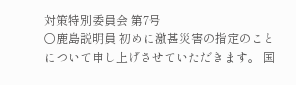対策特別委員会 第7号
○鹿島説明員 初めに激甚災害の指定のことについて申し上げさせていただきます。 国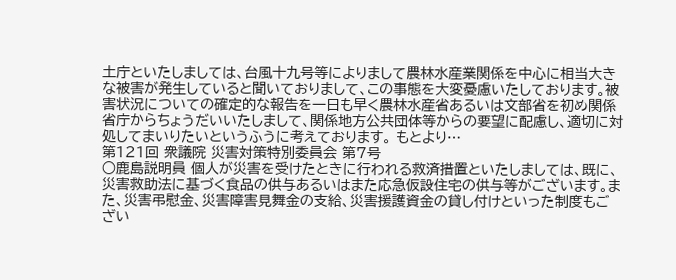土庁といたしましては、台風十九号等によりまして農林水産業関係を中心に相当大きな被害が発生していると聞いておりまして、この事態を大変憂慮いたしております。被害状況についての確定的な報告を一日も早く農林水産省あるいは文部省を初め関係省庁からちょうだいいたしまして、関係地方公共団体等からの要望に配慮し、適切に対処してまいりたいというふうに考えております。 もとより…
第121回 衆議院 災害対策特別委員会 第7号
○鹿島説明員 個人が災害を受けたときに行われる救済措置といたしましては、既に、災害救助法に基づく食品の供与あるいはまた応急仮設住宅の供与等がございます。また、災害弔慰金、災害障害見舞金の支給、災害援護資金の貸し付けといった制度もござい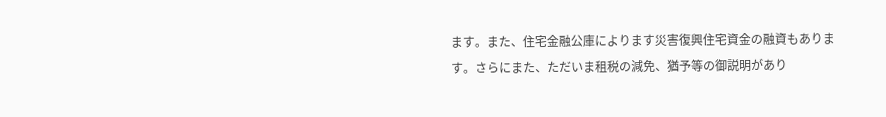ます。また、住宅金融公庫によります災害復興住宅資金の融資もあります。さらにまた、ただいま租税の減免、猶予等の御説明があり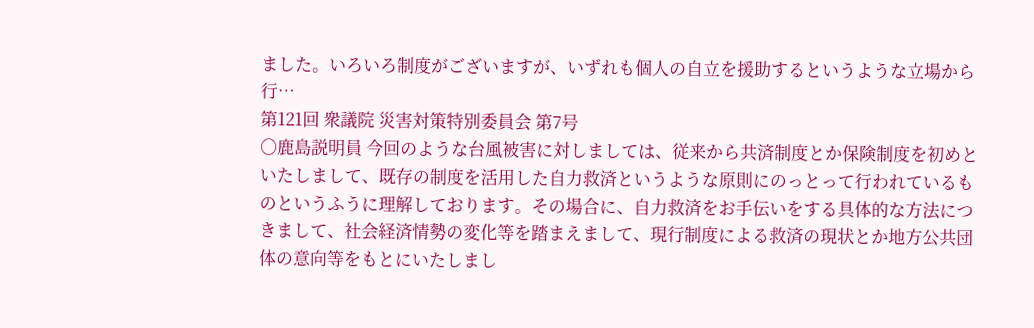ました。いろいろ制度がございますが、いずれも個人の自立を援助するというような立場から行…
第121回 衆議院 災害対策特別委員会 第7号
○鹿島説明員 今回のような台風被害に対しましては、従来から共済制度とか保険制度を初めといたしまして、既存の制度を活用した自力救済というような原則にのっとって行われているものというふうに理解しております。その場合に、自力救済をお手伝いをする具体的な方法につきまして、社会経済情勢の変化等を踏まえまして、現行制度による救済の現状とか地方公共団体の意向等をもとにいたしまし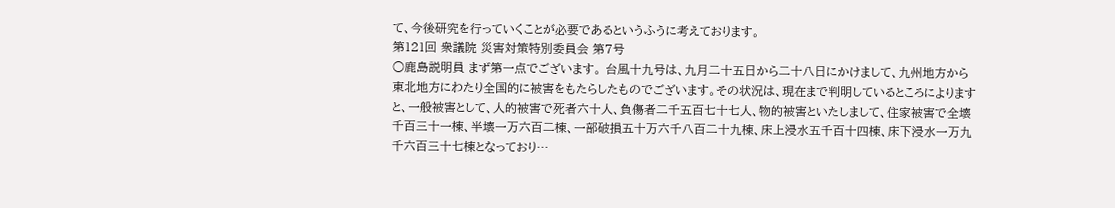て、今後研究を行っていくことが必要であるというふうに考えております。
第121回 衆議院 災害対策特別委員会 第7号
○鹿島説明員 まず第一点でございます。 台風十九号は、九月二十五日から二十八日にかけまして、九州地方から東北地方にわたり全国的に被害をもたらしたものでございます。その状況は、現在まで判明しているところによりますと、一般被害として、人的被害で死者六十人、負傷者二千五百七十七人、物的被害といたしまして、住家被害で全壊千百三十一棟、半壊一万六百二棟、一部破損五十万六千八百二十九棟、床上浸水五千百十四棟、床下浸水一万九千六百三十七棟となっており…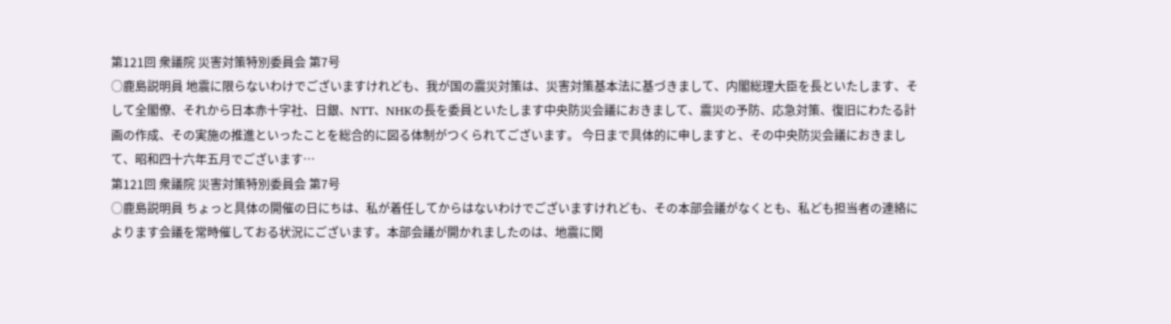第121回 衆議院 災害対策特別委員会 第7号
○鹿島説明員 地震に限らないわけでございますけれども、我が国の震災対策は、災害対策基本法に基づきまして、内閣総理大臣を長といたします、そして全閣僚、それから日本赤十字社、日銀、NTT、NHKの長を委員といたします中央防災会議におきまして、震災の予防、応急対策、復旧にわたる計画の作成、その実施の推進といったことを総合的に図る体制がつくられてございます。 今日まで具体的に申しますと、その中央防災会議におきまして、昭和四十六年五月でございます…
第121回 衆議院 災害対策特別委員会 第7号
○鹿島説明員 ちょっと具体の開催の日にちは、私が着任してからはないわけでございますけれども、その本部会議がなくとも、私ども担当者の連絡によります会議を常時催しておる状況にございます。本部会議が開かれましたのは、地震に関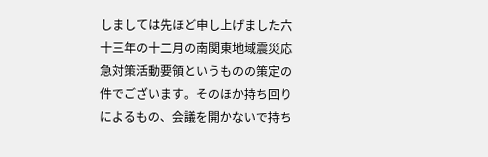しましては先ほど申し上げました六十三年の十二月の南関東地域震災応急対策活動要領というものの策定の件でございます。そのほか持ち回りによるもの、会議を開かないで持ち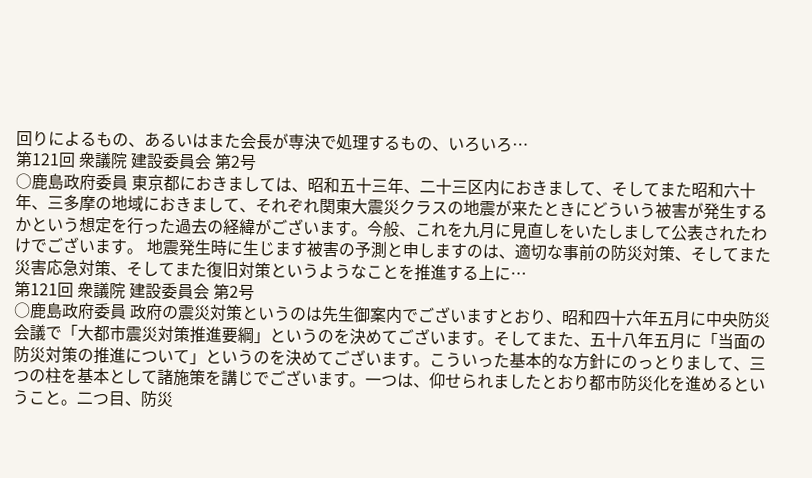回りによるもの、あるいはまた会長が専決で処理するもの、いろいろ…
第121回 衆議院 建設委員会 第2号
○鹿島政府委員 東京都におきましては、昭和五十三年、二十三区内におきまして、そしてまた昭和六十年、三多摩の地域におきまして、それぞれ関東大震災クラスの地震が来たときにどういう被害が発生するかという想定を行った過去の経緯がございます。今般、これを九月に見直しをいたしまして公表されたわけでございます。 地震発生時に生じます被害の予測と申しますのは、適切な事前の防災対策、そしてまた災害応急対策、そしてまた復旧対策というようなことを推進する上に…
第121回 衆議院 建設委員会 第2号
○鹿島政府委員 政府の震災対策というのは先生御案内でございますとおり、昭和四十六年五月に中央防災会議で「大都市震災対策推進要綱」というのを決めてございます。そしてまた、五十八年五月に「当面の防災対策の推進について」というのを決めてございます。こういった基本的な方針にのっとりまして、三つの柱を基本として諸施策を講じでございます。一つは、仰せられましたとおり都市防災化を進めるということ。二つ目、防災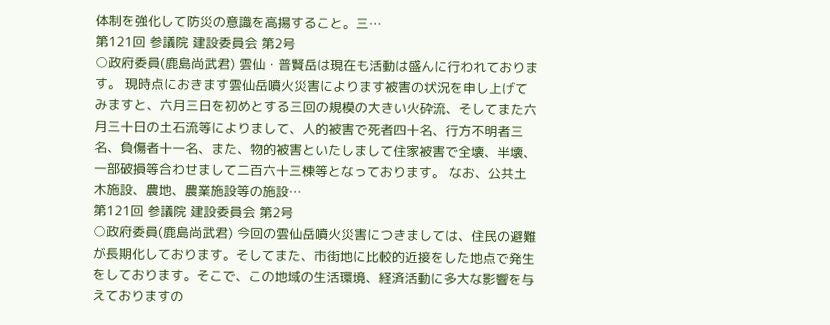体制を強化して防災の意識を高揚すること。三…
第121回 参議院 建設委員会 第2号
○政府委員(鹿島尚武君) 雲仙・普賢岳は現在も活動は盛んに行われております。 現時点におきます雲仙岳噴火災害によります被害の状況を申し上げてみますと、六月三日を初めとする三回の規模の大きい火砕流、そしてまた六月三十日の土石流等によりまして、人的被害で死者四十名、行方不明者三名、負傷者十一名、また、物的被害といたしまして住家被害で全壊、半壊、一部破損等合わせまして二百六十三棟等となっております。 なお、公共土木施設、農地、農業施設等の施設…
第121回 参議院 建設委員会 第2号
○政府委員(鹿島尚武君) 今回の雲仙岳噴火災害につきましては、住民の避難が長期化しております。そしてまた、市街地に比較的近接をした地点で発生をしております。そこで、この地域の生活環境、経済活動に多大な影響を与えておりますの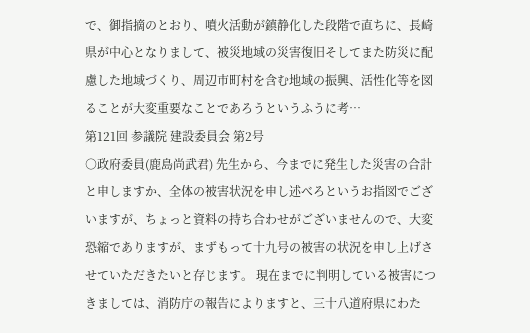で、御指摘のとおり、噴火活動が鎮静化した段階で直ちに、長崎県が中心となりまして、被災地域の災害復旧そしてまた防災に配慮した地域づくり、周辺市町村を含む地域の振興、活性化等を図ることが大変重要なことであろうというふうに考…
第121回 参議院 建設委員会 第2号
○政府委員(鹿島尚武君) 先生から、今までに発生した災害の合計と申しますか、全体の被害状況を申し述べろというお指図でございますが、ちょっと資料の持ち合わせがございませんので、大変恐縮でありますが、まずもって十九号の被害の状況を申し上げさせていただきたいと存じます。 現在までに判明している被害につきましては、消防庁の報告によりますと、三十八道府県にわた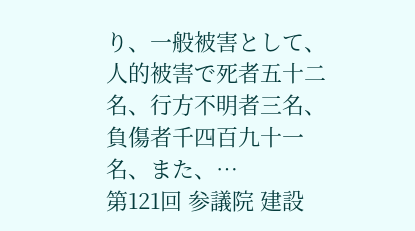り、一般被害として、人的被害で死者五十二名、行方不明者三名、負傷者千四百九十一名、また、…
第121回 参議院 建設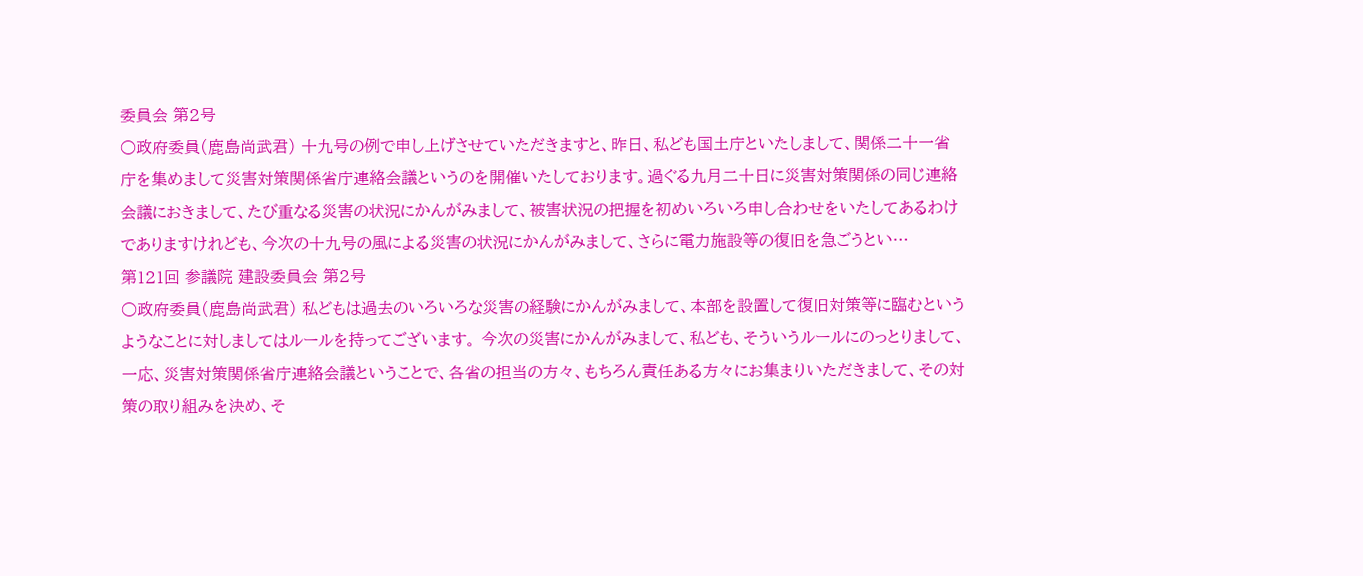委員会 第2号
○政府委員(鹿島尚武君) 十九号の例で申し上げさせていただきますと、昨日、私ども国土庁といたしまして、関係二十一省庁を集めまして災害対策関係省庁連絡会議というのを開催いたしております。過ぐる九月二十日に災害対策関係の同じ連絡会議におきまして、たび重なる災害の状況にかんがみまして、被害状況の把握を初めいろいろ申し合わせをいたしてあるわけでありますけれども、今次の十九号の風による災害の状況にかんがみまして、さらに電力施設等の復旧を急ごうとい…
第121回 参議院 建設委員会 第2号
○政府委員(鹿島尚武君) 私どもは過去のいろいろな災害の経験にかんがみまして、本部を設置して復旧対策等に臨むというようなことに対しましてはルールを持ってございます。 今次の災害にかんがみまして、私ども、そういうルールにのっとりまして、一応、災害対策関係省庁連絡会議ということで、各省の担当の方々、もちろん責任ある方々にお集まりいただきまして、その対策の取り組みを決め、そ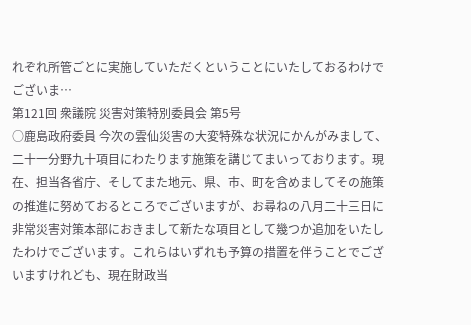れぞれ所管ごとに実施していただくということにいたしておるわけでございま…
第121回 衆議院 災害対策特別委員会 第5号
○鹿島政府委員 今次の雲仙災害の大変特殊な状況にかんがみまして、二十一分野九十項目にわたります施策を講じてまいっております。現在、担当各省庁、そしてまた地元、県、市、町を含めましてその施策の推進に努めておるところでございますが、お尋ねの八月二十三日に非常災害対策本部におきまして新たな項目として幾つか追加をいたしたわけでございます。これらはいずれも予算の措置を伴うことでございますけれども、現在財政当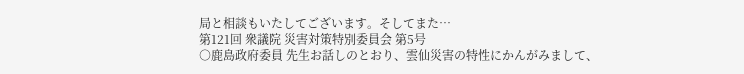局と相談もいたしてございます。そしてまた…
第121回 衆議院 災害対策特別委員会 第5号
○鹿島政府委員 先生お話しのとおり、雲仙災害の特性にかんがみまして、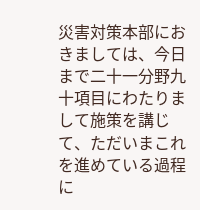災害対策本部におきましては、今日まで二十一分野九十項目にわたりまして施策を講じて、ただいまこれを進めている過程に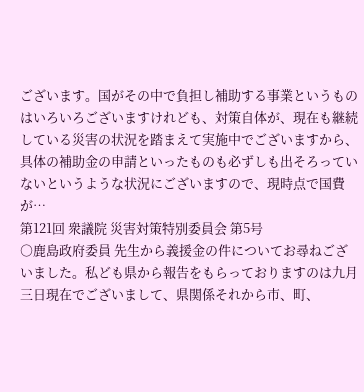ございます。国がその中で負担し補助する事業というものはいろいろございますけれども、対策自体が、現在も継続している災害の状況を踏まえて実施中でございますから、具体の補助金の申請といったものも必ずしも出そろっていないというような状況にございますので、現時点で国費が…
第121回 衆議院 災害対策特別委員会 第5号
○鹿島政府委員 先生から義援金の件についてお尋ねございました。私ども県から報告をもらっておりますのは九月三日現在でございまして、県関係それから市、町、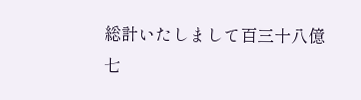総計いたしまして百三十八億七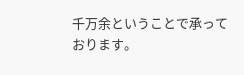千万余ということで承っております。